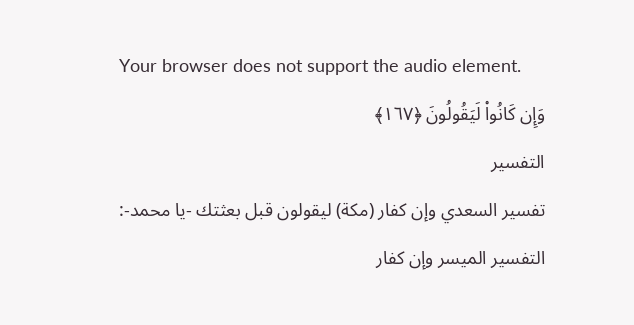Your browser does not support the audio element.
وَإِن كَانُوا۟ لَیَقُولُونَ ﴿١٦٧﴾
التفسير
تفسير السعدي وإن كفار (مكة) ليقولون قبل بعثتك -يا محمد-:
التفسير الميسر وإن كفار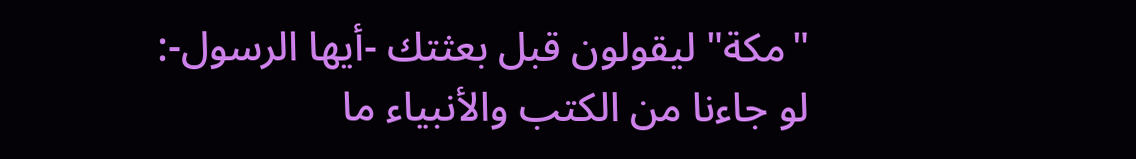"مكة" ليقولون قبل بعثتك -أيها الرسول-: لو جاءنا من الكتب والأنبياء ما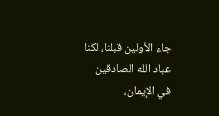جاء الأولين قبلنا، لكنا عباد الله الصادقين في الإيمان،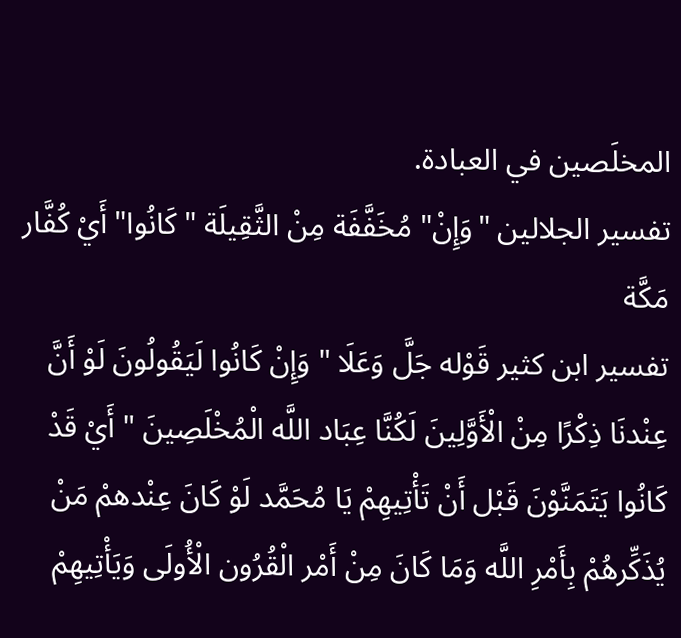المخلَصين في العبادة.
تفسير الجلالين "وَإِنْ" مُخَفَّفَة مِنْ الثَّقِيلَة "كَانُوا" أَيْ كُفَّار مَكَّة
تفسير ابن كثير قَوْله جَلَّ وَعَلَا " وَإِنْ كَانُوا لَيَقُولُونَ لَوْ أَنَّ عِنْدنَا ذِكْرًا مِنْ الْأَوَّلِينَ لَكُنَّا عِبَاد اللَّه الْمُخْلَصِينَ " أَيْ قَدْ كَانُوا يَتَمَنَّوْنَ قَبْل أَنْ تَأْتِيهِمْ يَا مُحَمَّد لَوْ كَانَ عِنْدهمْ مَنْ يُذَكِّرهُمْ بِأَمْرِ اللَّه وَمَا كَانَ مِنْ أَمْر الْقُرُون الْأُولَى وَيَأْتِيهِمْ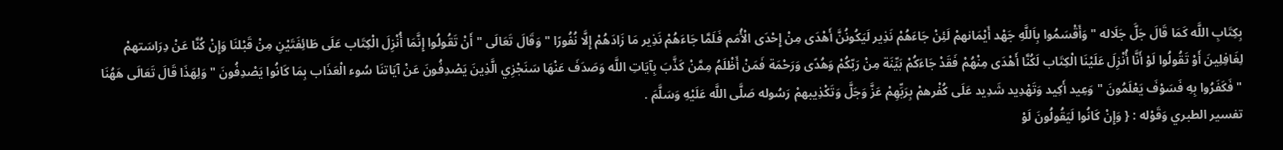بِكِتَابِ اللَّه كَمَا قَالَ جَلَّ جَلَاله " وَأَقْسَمُوا بِاَللَّهِ جَهْد أَيْمَانهمْ لَئِنْ جَاءَهُمْ نَذِير لَيَكُونُنَّ أَهْدَى مِنْ إِحْدَى الْأُمَم فَلَمَّا جَاءَهُمْ نَذِير مَا زَادَهُمْ إِلَّا نُفُورًا " وَقَالَ تَعَالَى " أَنْ تَقُولُوا إِنَّمَا أُنْزِلَ الْكِتَاب عَلَى طَائِفَتَيْنِ مِنْ قَبْلنَا وَإِنْ كُنَّا عَنْ دِرَاسَتهمْ لِغَافِلِينَ أَوْ تَقُولُوا لَوْ أَنَّا أُنْزِلَ عَلَيْنَا الْكِتَاب لَكُنَّا أَهْدَى مِنْهُمْ فَقَدْ جَاءَكُمْ بَيِّنَة مِنْ رَبّكُمْ وَهُدًى وَرَحْمَة فَمَنْ أَظْلَمُ مِمَّنْ كَذَّبَ بِآيَاتِ اللَّه وَصَدَفَ عَنْهَا سَنَجْزِي الَّذِينَ يَصْدِفُونَ عَنْ آيَاتنَا سُوء الْعَذَاب بِمَا كَانُوا يَصْدِفُونَ " وَلِهَذَا قَالَ تَعَالَى هَهُنَا " فَكَفَرُوا بِهِ فَسَوْفَ يَعْلَمُونَ " وَعِيد أَكِيد وَتَهْدِيد شَدِيد عَلَى كُفْرهمْ بِرَبِّهِمْ عَزَّ وَجَلَّ وَتَكْذِيبهمْ رَسُوله صَلَّى اللَّه عَلَيْهِ وَسَلَّمَ .
تفسير الطبري وَقَوْله : { وَإِنْ كَانُوا لَيَقُولُونَ لَوْ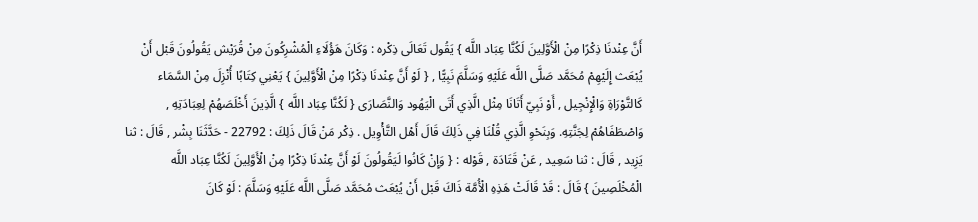أَنَّ عِنْدنَا ذِكْرًا مِنْ الْأَوَّلِينَ لَكُنَّا عِبَاد اللَّه } يَقُول تَعَالَى ذِكْره : وَكَانَ هَؤُلَاءِ الْمُشْرِكُونَ مِنْ قُرَيْش يَقُولُونَ قَبْل أَنْ يُبْعَث إِلَيْهِمْ مُحَمَّد صَلَّى اللَّه عَلَيْهِ وَسَلَّمَ نَبِيًّا , { لَوْ أَنَّ عِنْدنَا ذِكْرًا مِنْ الْأَوَّلِينَ } يَعْنِي كِتَابًا أُنْزِلَ مِنْ السَّمَاء كَالتَّوْرَاةِ وَالْإِنْجِيل , أَوْ نَبِيّ أَتَانَا مِثْل الَّذِي أَتَى الْيَهُود وَالنَّصَارَى { لَكُنَّا عِبَاد اللَّه } الَّذِينَ أَخْلَصَهُمْ لِعِبَادَتِهِ , وَاصْطَفَاهُمْ لِجَنَّتِهِ. وَبِنَحْوِ الَّذِي قُلْنَا فِي ذَلِكَ قَالَ أَهْل التَّأْوِيل . ذِكْر مَنْ قَالَ ذَلِكَ : 22792 - حَدَّثَنَا بِشْر , قَالَ : ثنا يَزِيد , قَالَ : ثنا سَعِيد , عَنْ قَتَادَة , قَوْله : { وَإِنْ كَانُوا لَيَقُولُونَ لَوْ أَنَّ عِنْدنَا ذِكْرًا مِنْ الْأَوَّلِينَ لَكُنَّا عِبَاد اللَّه الْمُخْلَصِينَ } قَالَ : قَدْ قَالَتْ هَذِهِ الْأُمَّة ذَاكَ قَبْل أَنْ يُبْعَث مُحَمَّد صَلَّى اللَّه عَلَيْهِ وَسَلَّمَ : لَوْ كَانَ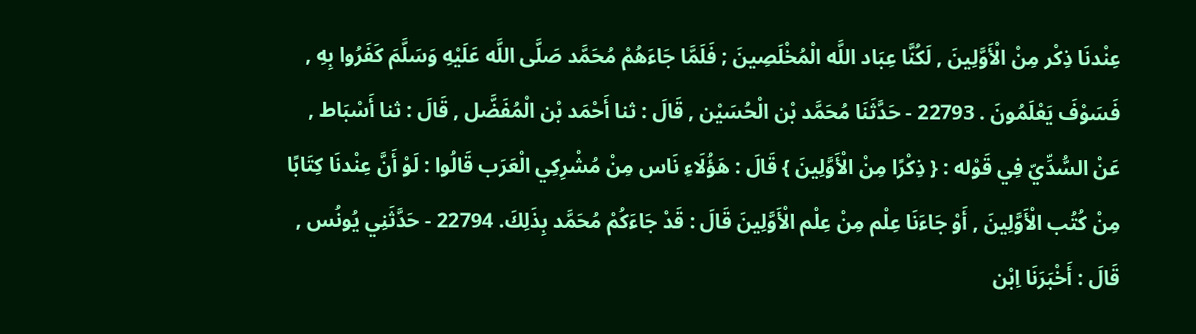عِنْدنَا ذِكْر مِنْ الْأَوَّلِينَ , لَكُنَّا عِبَاد اللَّه الْمُخْلَصِينَ ; فَلَمَّا جَاءَهُمْ مُحَمَّد صَلَّى اللَّه عَلَيْهِ وَسَلَّمَ كَفَرُوا بِهِ , فَسَوْفَ يَعْلَمُونَ . 22793 - حَدَّثَنَا مُحَمَّد بْن الْحُسَيْن , قَالَ : ثنا أَحْمَد بْن الْمُفَضَّل , قَالَ : ثنا أَسْبَاط , عَنْ السُّدِّيّ فِي قَوْله : { ذِكْرًا مِنْ الْأَوَّلِينَ } قَالَ : هَؤُلَاءِ نَاس مِنْ مُشْرِكِي الْعَرَب قَالُوا : لَوْ أَنَّ عِنْدنَا كِتَابًا مِنْ كُتُب الْأَوَّلِينَ , أَوْ جَاءَنَا عِلْم مِنْ عِلْم الْأَوَّلِينَ قَالَ : قَدْ جَاءَكُمْ مُحَمَّد بِذَلِكَ. 22794 - حَدَّثَنِي يُونُس , قَالَ : أَخْبَرَنَا اِبْن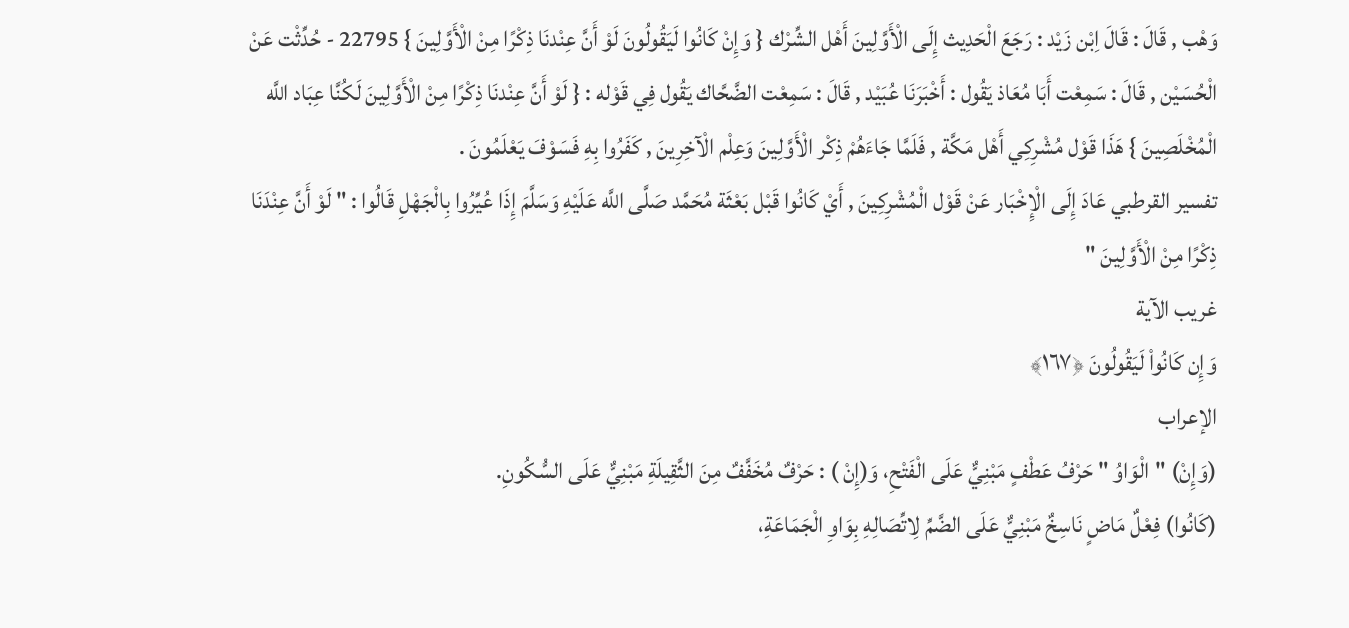وَهْب , قَالَ : قَالَ اِبْن زَيْد : رَجَعَ الْحَدِيث إِلَى الْأَوَّلِينَ أَهْل الشِّرْك { وَإِنْ كَانُوا لَيَقُولُونَ لَوْ أَنَّ عِنْدنَا ذِكْرًا مِنْ الْأَوَّلِينَ } 22795 - حُدِّثْت عَنْ الْحُسَيْن , قَالَ : سَمِعْت أَبَا مُعَاذ يَقُول : أَخْبَرَنَا عُبَيْد , قَالَ : سَمِعْت الضَّحَّاك يَقُول فِي قَوْله : { لَوْ أَنَّ عِنْدنَا ذِكْرًا مِنْ الْأَوَّلِينَ لَكُنَّا عِبَاد اللَّه الْمُخْلَصِينَ } هَذَا قَوْل مُشْرِكِي أَهْل مَكَّة , فَلَمَّا جَاءَهُمْ ذِكْر الْأَوَّلِينَ وَعِلْم الْآخِرِينَ , كَفَرُوا بِهِ فَسَوْفَ يَعْلَمُونَ .
تفسير القرطبي عَادَ إِلَى الْإِخْبَار عَنْ قَوْل الْمُشْرِكِينَ , أَيْ كَانُوا قَبْل بَعْثَة مُحَمَّد صَلَّى اللَّه عَلَيْهِ وَسَلَّمَ إِذَا عُيِّرُوا بِالْجَهْلِ قَالُوا : " لَوْ أَنَّ عِنْدَنَا ذِكْرًا مِنْ الْأَوَّلِينَ "
غريب الآية
وَإِن كَانُوا۟ لَیَقُولُونَ ﴿١٦٧﴾
الإعراب
(وَإِنْ) "الْوَاوُ " حَرْفُ عَطْفٍ مَبْنِيٌّ عَلَى الْفَتْحِ، وَ(إِنْ ) : حَرْفٌ مُخَفَّفٌ مِنَ الثَّقِيلَةِ مَبْنِيٌّ عَلَى السُّكُونِ.
(كَانُوا) فِعْلٌ مَاضٍ نَاسِخٌ مَبْنِيٌّ عَلَى الضَّمِّ لِاتِّصَالِهِ بِوَاوِ الْجَمَاعَةِ،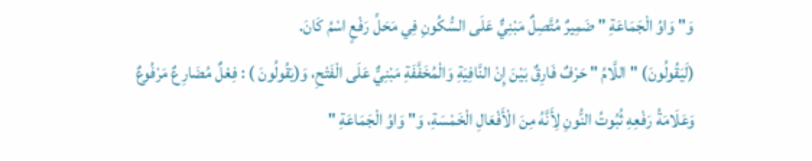وَ"وَاوُ الْجَمَاعَةِ " ضَمِيرٌ مُتَّصِلٌ مَبْنِيٌّ عَلَى السُّكُونِ فِي مَحَلِّ رَفْعٍ اسْمُ كَانَ.
(لَيَقُولُونَ) "اللَّامُ " حَرْفٌ فَارِقٌ بَيْنَ إِنْ النَّافِيَةِ وَالْمُخَفَّفَةِ مَبْنِيٌّ عَلَى الْفَتْحِ، وَ(يَقُولُونَ ) : فِعْلٌ مُضَارِعٌ مَرْفُوعٌ وَعَلَامَةُ رَفْعِهِ ثُبُوتُ النُّونِ لِأَنَّهُ مِنَ الْأَفْعَالِ الْخَمْسَةِ، وَ"وَاوُ الْجَمَاعَةِ "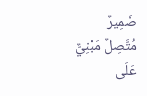ضَمِيرٌ مُتَّصِلٌ مَبْنِيٌّ عَلَى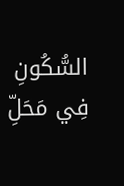السُّكُونِ فِي مَحَلِّ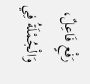رَفْعٍ فَاعِلٌ، وَالْجُمْلَةُ فِي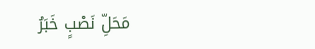مَحَلِّ نَصْبٍ خَبَرُ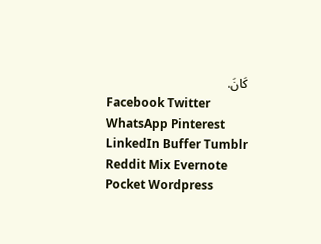كَانَ.
Facebook Twitter WhatsApp Pinterest LinkedIn Buffer Tumblr Reddit Mix Evernote Pocket Wordpress